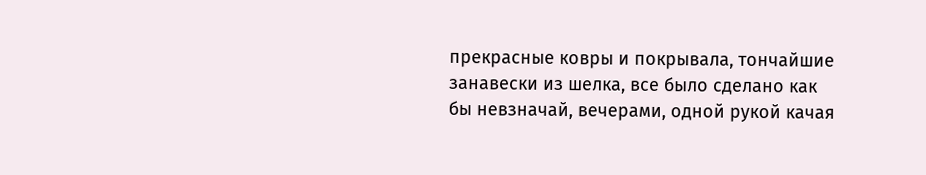прекрасные ковры и покрывала, тончайшие занавески из шелка, все было сделано как бы невзначай, вечерами, одной рукой качая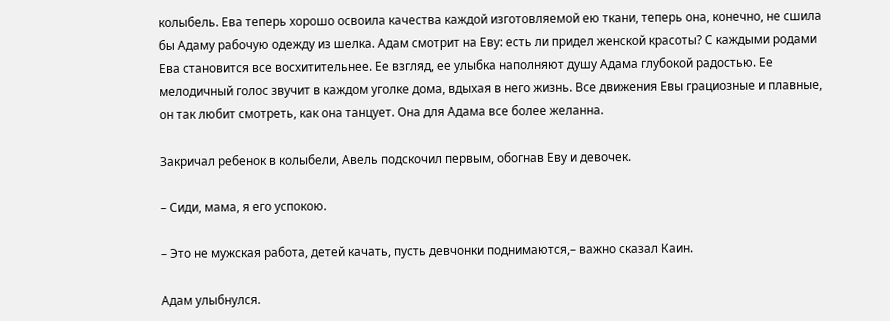колыбель. Ева теперь хорошо освоила качества каждой изготовляемой ею ткани, теперь она, конечно, не сшила бы Адаму рабочую одежду из шелка. Адам смотрит на Еву: есть ли придел женской красоты? С каждыми родами Ева становится все восхитительнее. Ее взгляд, ее улыбка наполняют душу Адама глубокой радостью. Ее мелодичный голос звучит в каждом уголке дома, вдыхая в него жизнь. Все движения Евы грациозные и плавные, он так любит смотреть, как она танцует. Она для Адама все более желанна.

Закричал ребенок в колыбели, Авель подскочил первым, обогнав Еву и девочек.

– Сиди, мама, я его успокою.

– Это не мужская работа, детей качать, пусть девчонки поднимаются,– важно сказал Каин.

Адам улыбнулся.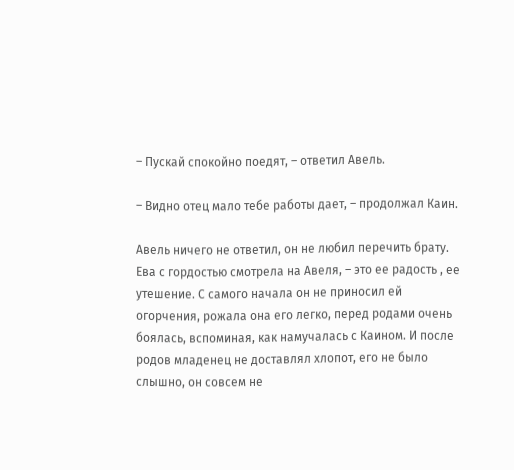– Пускай спокойно поедят, – ответил Авель.

– Видно отец мало тебе работы дает, – продолжал Каин.

Авель ничего не ответил, он не любил перечить брату. Ева с гордостью смотрела на Авеля, – это ее радость , ее утешение. С самого начала он не приносил ей огорчения, рожала она его легко, перед родами очень боялась, вспоминая, как намучалась с Каином. И после родов младенец не доставлял хлопот, его не было слышно, он совсем не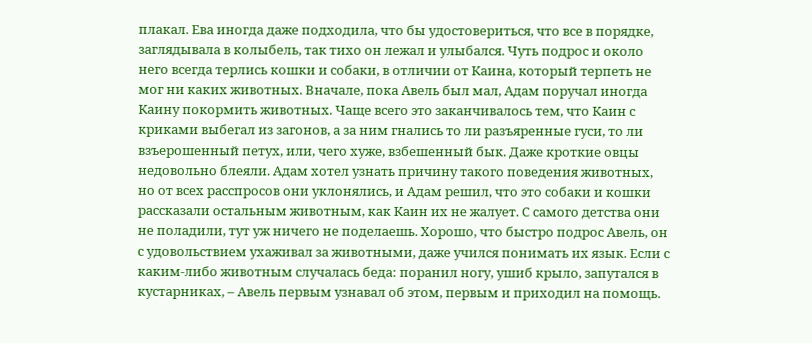плакал. Ева иногда даже подходила, что бы удостовериться, что все в порядке, заглядывала в колыбель, так тихо он лежал и улыбался. Чуть подрос и около него всегда терлись кошки и собаки, в отличии от Каина, который терпеть не мог ни каких животных. Вначале, пока Авель был мал, Адам поручал иногда Каину покормить животных. Чаще всего это заканчивалось тем, что Каин с криками выбегал из загонов, а за ним гнались то ли разъяренные гуси, то ли взъерошенный петух, или, чего хуже, взбешенный бык. Даже кроткие овцы недовольно блеяли. Адам хотел узнать причину такого поведения животных, но от всех расспросов они уклонялись, и Адам решил, что это собаки и кошки рассказали остальным животным, как Каин их не жалует. С самого детства они не поладили, тут уж ничего не поделаешь. Хорошо, что быстро подрос Авель, он с удовольствием ухаживал за животными, даже учился понимать их язык. Если с каким-либо животным случалась беда: поранил ногу, ушиб крыло, запутался в кустарниках, – Авель первым узнавал об этом, первым и приходил на помощь.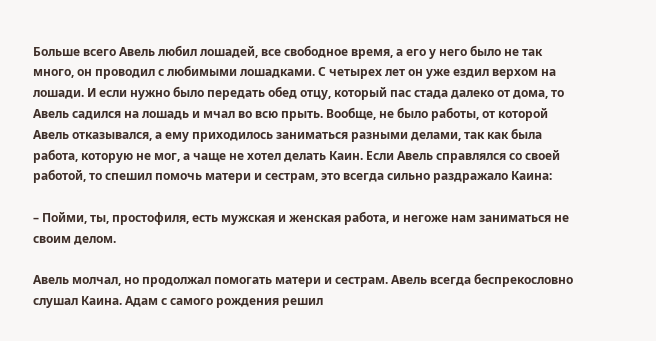Больше всего Авель любил лошадей, все свободное время, а его у него было не так много, он проводил с любимыми лошадками. С четырех лет он уже ездил верхом на лошади. И если нужно было передать обед отцу, который пас стада далеко от дома, то Авель садился на лошадь и мчал во всю прыть. Вообще, не было работы, от которой Авель отказывался, а ему приходилось заниматься разными делами, так как была работа, которую не мог, а чаще не хотел делать Каин. Если Авель справлялся со своей работой, то спешил помочь матери и сестрам, это всегда сильно раздражало Каина:

– Пойми, ты, простофиля, есть мужская и женская работа, и негоже нам заниматься не своим делом.

Авель молчал, но продолжал помогать матери и сестрам. Авель всегда беспрекословно слушал Каина. Адам с самого рождения решил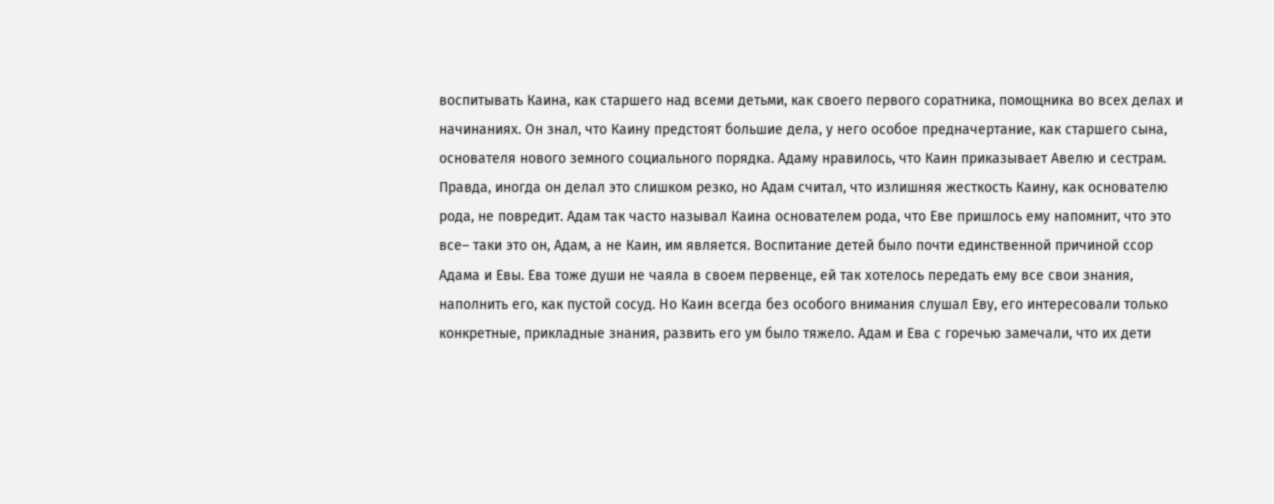воспитывать Каина, как старшего над всеми детьми, как своего первого соратника, помощника во всех делах и начинаниях. Он знал, что Каину предстоят большие дела, у него особое предначертание, как старшего сына, основателя нового земного социального порядка. Адаму нравилось, что Каин приказывает Авелю и сестрам. Правда, иногда он делал это слишком резко, но Адам считал, что излишняя жесткость Каину, как основателю рода, не повредит. Адам так часто называл Каина основателем рода, что Еве пришлось ему напомнит, что это все– таки это он, Адам, а не Каин, им является. Воспитание детей было почти единственной причиной ссор Адама и Евы. Ева тоже души не чаяла в своем первенце, ей так хотелось передать ему все свои знания, наполнить его, как пустой сосуд. Но Каин всегда без особого внимания слушал Еву, его интересовали только конкретные, прикладные знания, развить его ум было тяжело. Адам и Ева с горечью замечали, что их дети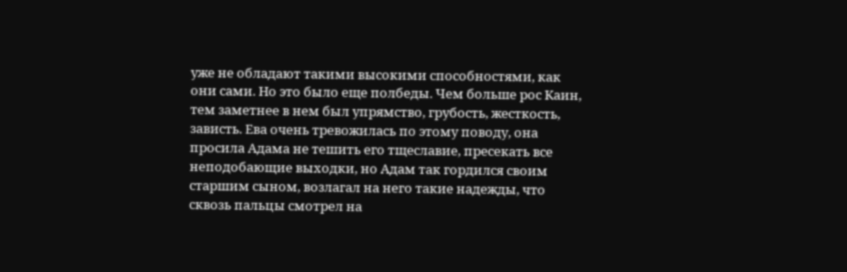уже не обладают такими высокими способностями, как они сами. Но это было еще полбеды. Чем больше рос Каин, тем заметнее в нем был упрямство, грубость, жесткость, зависть. Ева очень тревожилась по этому поводу, она просила Адама не тешить его тщеславие, пресекать все неподобающие выходки, но Адам так гордился своим старшим сыном, возлагал на него такие надежды, что сквозь пальцы смотрел на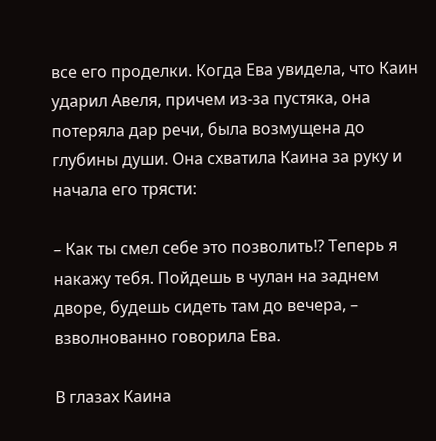все его проделки. Когда Ева увидела, что Каин ударил Авеля, причем из-за пустяка, она потеряла дар речи, была возмущена до глубины души. Она схватила Каина за руку и начала его трясти:

– Как ты смел себе это позволить!? Теперь я накажу тебя. Пойдешь в чулан на заднем дворе, будешь сидеть там до вечера, – взволнованно говорила Ева.

В глазах Каина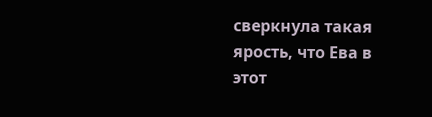сверкнула такая ярость, что Ева в этот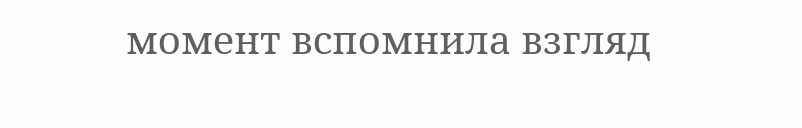момент вспомнила взгляд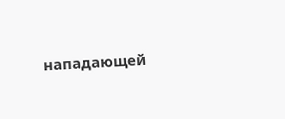нападающей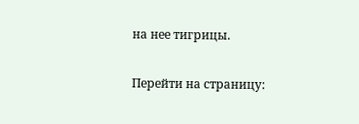на нее тигрицы.

Перейти на страницу: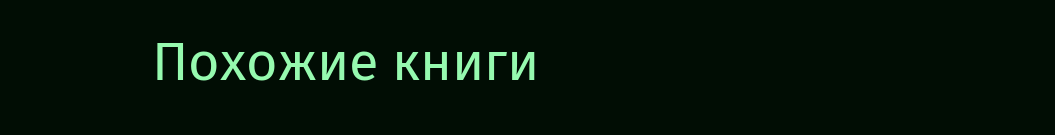Похожие книги